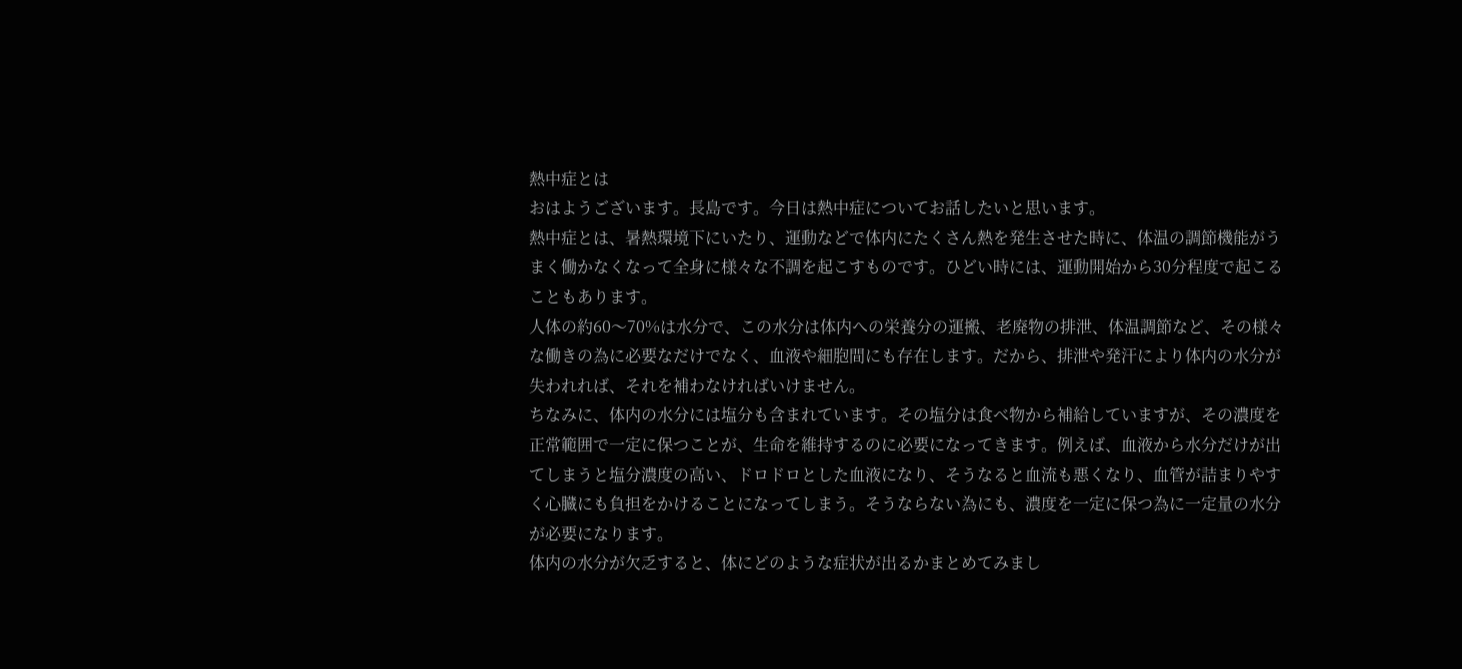熱中症とは
おはようございます。長島です。今日は熱中症についてお話したいと思います。
熱中症とは、暑熱環境下にいたり、運動などで体内にたくさん熱を発生させた時に、体温の調節機能がうまく働かなくなって全身に様々な不調を起こすものです。ひどい時には、運動開始から30分程度で起こることもあります。
人体の約60〜70%は水分で、この水分は体内への栄養分の運搬、老廃物の排泄、体温調節など、その様々な働きの為に必要なだけでなく、血液や細胞間にも存在します。だから、排泄や発汗により体内の水分が失われれば、それを補わなければいけません。
ちなみに、体内の水分には塩分も含まれています。その塩分は食べ物から補給していますが、その濃度を正常範囲で一定に保つことが、生命を維持するのに必要になってきます。例えば、血液から水分だけが出てしまうと塩分濃度の高い、ドロドロとした血液になり、そうなると血流も悪くなり、血管が詰まりやすく心臓にも負担をかけることになってしまう。そうならない為にも、濃度を一定に保つ為に一定量の水分が必要になります。
体内の水分が欠乏すると、体にどのような症状が出るかまとめてみまし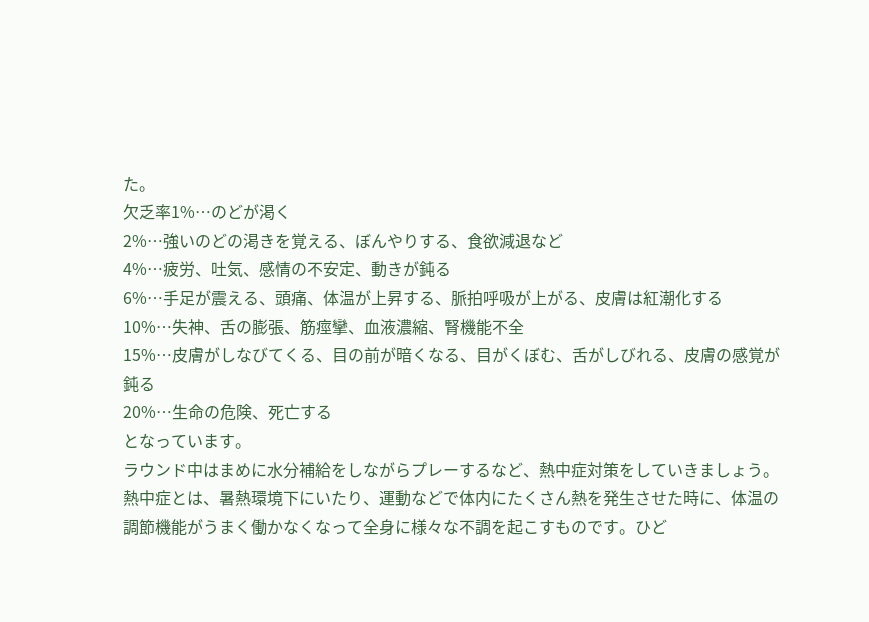た。
欠乏率1%…のどが渇く
2%…強いのどの渇きを覚える、ぼんやりする、食欲減退など
4%…疲労、吐気、感情の不安定、動きが鈍る
6%…手足が震える、頭痛、体温が上昇する、脈拍呼吸が上がる、皮膚は紅潮化する
10%…失神、舌の膨張、筋痙攣、血液濃縮、腎機能不全
15%…皮膚がしなびてくる、目の前が暗くなる、目がくぼむ、舌がしびれる、皮膚の感覚が鈍る
20%…生命の危険、死亡する
となっています。
ラウンド中はまめに水分補給をしながらプレーするなど、熱中症対策をしていきましょう。
熱中症とは、暑熱環境下にいたり、運動などで体内にたくさん熱を発生させた時に、体温の調節機能がうまく働かなくなって全身に様々な不調を起こすものです。ひど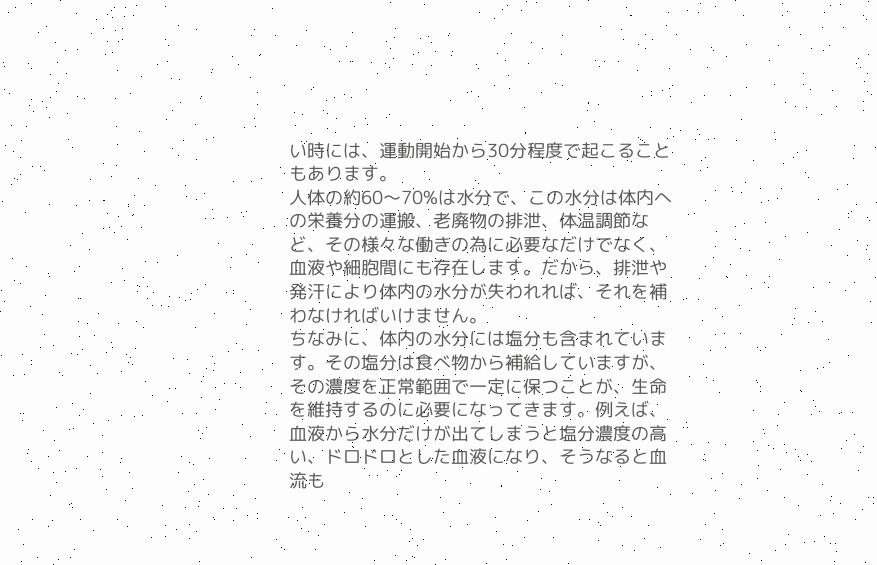い時には、運動開始から30分程度で起こることもあります。
人体の約60〜70%は水分で、この水分は体内への栄養分の運搬、老廃物の排泄、体温調節など、その様々な働きの為に必要なだけでなく、血液や細胞間にも存在します。だから、排泄や発汗により体内の水分が失われれば、それを補わなければいけません。
ちなみに、体内の水分には塩分も含まれています。その塩分は食べ物から補給していますが、その濃度を正常範囲で一定に保つことが、生命を維持するのに必要になってきます。例えば、血液から水分だけが出てしまうと塩分濃度の高い、ドロドロとした血液になり、そうなると血流も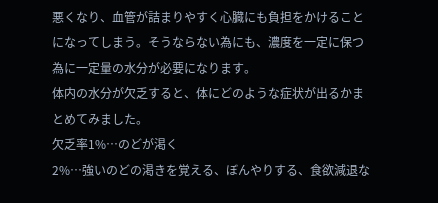悪くなり、血管が詰まりやすく心臓にも負担をかけることになってしまう。そうならない為にも、濃度を一定に保つ為に一定量の水分が必要になります。
体内の水分が欠乏すると、体にどのような症状が出るかまとめてみました。
欠乏率1%…のどが渇く
2%…強いのどの渇きを覚える、ぼんやりする、食欲減退な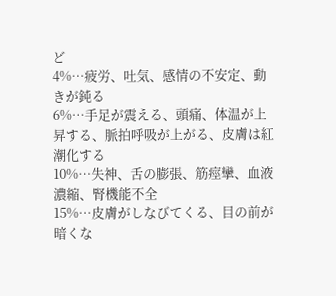ど
4%…疲労、吐気、感情の不安定、動きが鈍る
6%…手足が震える、頭痛、体温が上昇する、脈拍呼吸が上がる、皮膚は紅潮化する
10%…失神、舌の膨張、筋痙攣、血液濃縮、腎機能不全
15%…皮膚がしなびてくる、目の前が暗くな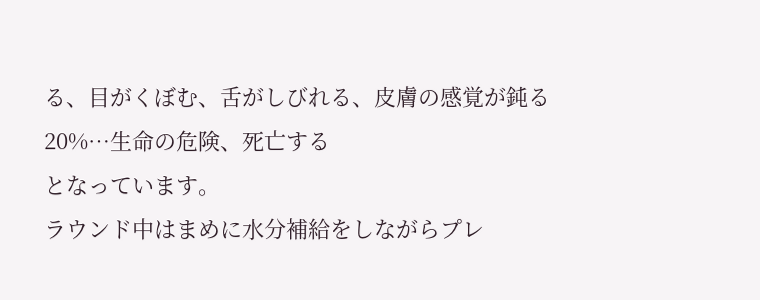る、目がくぼむ、舌がしびれる、皮膚の感覚が鈍る
20%…生命の危険、死亡する
となっています。
ラウンド中はまめに水分補給をしながらプレ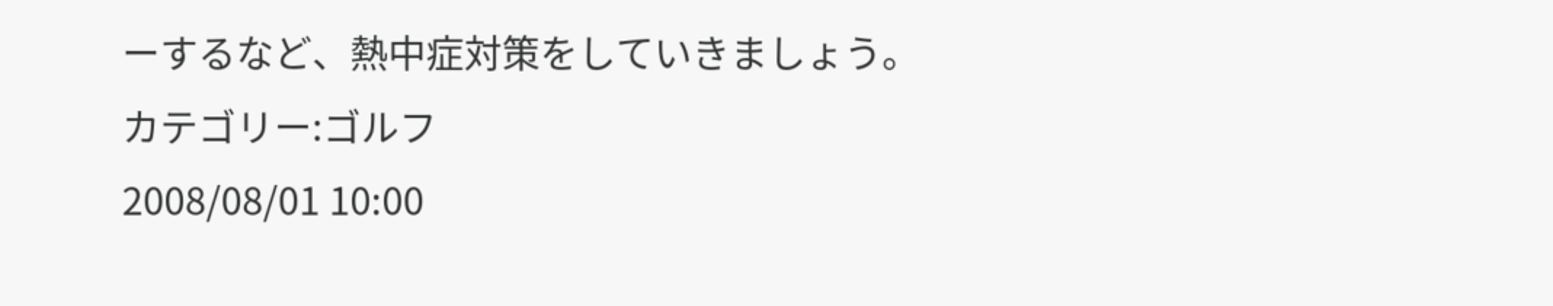ーするなど、熱中症対策をしていきましょう。
カテゴリー:ゴルフ
2008/08/01 10:00